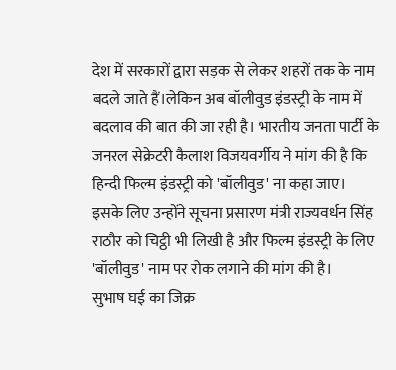देश में सरकारों द्वारा सड़क से लेकर शहरों तक के नाम बदले जाते हैं।लेकिन अब बॉलीवुड इंडस्ट्री के नाम में बदलाव की बात की जा रही है। भारतीय जनता पार्टी के जनरल सेक्रेटरी कैलाश विजयवर्गीय ने मांग की है कि हिन्दी फिल्म इंडस्ट्री को 'बॉलीवुड' ना कहा जाए। इसके लिए उन्होंने सूचना प्रसारण मंत्री राज्यवर्धन सिंह राठौर को चिट्ठी भी लिखी है और फिल्म इंडस्ट्री के लिए 'बॉलीवुड' नाम पर रोक लगाने की मांग की है।
सुभाष घई का जिक्र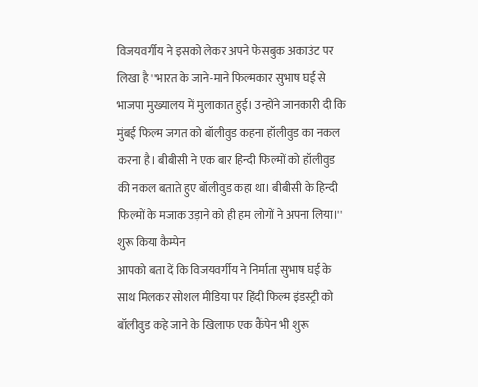विजयवर्गीय ने इसको लेकर अपने फेसबुक अकाउंट पर लिखा है ''भारत के जाने-माने फिल्मकार सुभाष घई से भाजपा मुख्यालय में मुलाकात हुई। उन्होंने जानकारी दी कि मुंबई फिल्म जगत को बॉलीवुड कहना हॉलीवुड का नकल करना है। बीबीसी ने एक बार हिन्दी फिल्मों को हॉलीवुड की नकल बताते हुए बॉलीवुड कहा था। बीबीसी के हिन्दी फिल्मों के मजाक उड़ाने को ही हम लोगों ने अपना लिया।''
शुरू किया कैम्पेन
आपको बता दें कि विजयवर्गीय ने निर्माता सुभाष घई के साथ मिलकर सोशल मीडिया पर हिंदी फिल्म इंडस्ट्री को बॉलीवुड कहे जाने के खिलाफ एक कैंपेन भी शुरू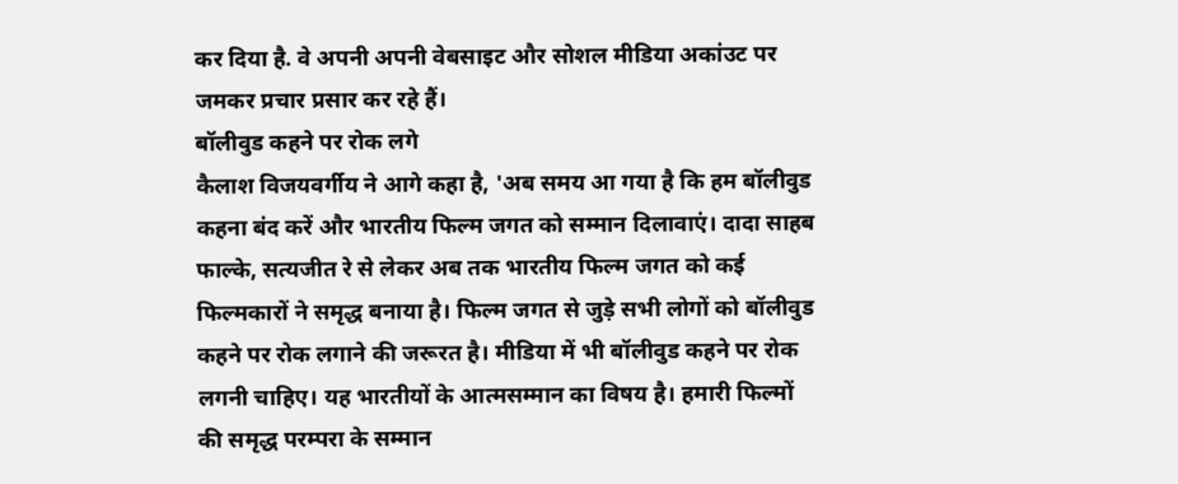कर दिया है. वे अपनी अपनी वेबसाइट और सोशल मीडिया अकांउट पर जमकर प्रचार प्रसार कर रहे हैं।
बॉलीवुड कहने पर रोक लगे
कैलाश विजयवर्गीय ने आगे कहा है, 'अब समय आ गया है कि हम बॉलीवुड कहना बंद करें और भारतीय फिल्म जगत को सम्मान दिलावाएं। दादा साहब फाल्के, सत्यजीत रे से लेकर अब तक भारतीय फिल्म जगत को कई फिल्मकारों ने समृद्ध बनाया है। फिल्म जगत से जुड़े सभी लोगों को बॉलीवुड कहने पर रोक लगाने की जरूरत है। मीडिया में भी बॉलीवुड कहने पर रोक लगनी चाहिए। यह भारतीयों के आत्मसम्मान का विषय है। हमारी फिल्मों की समृद्ध परम्परा के सम्मान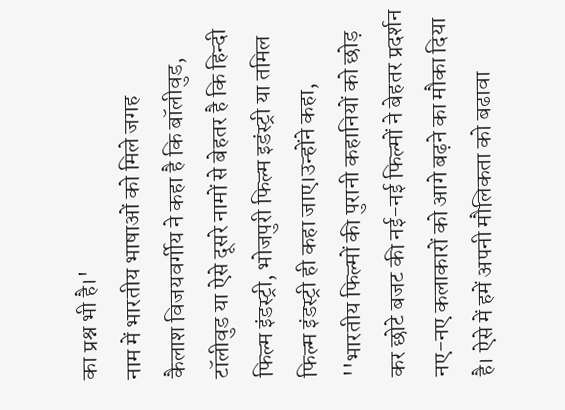का प्रश्न भी है।'
नाम में भारतीय भाषाओं को मिले जगह
कैलाश विजयवर्गीय ने कहा है कि बॉलीवुड, टॉलीवुड या ऐसे दूसरे नामों से बेहतर है कि हिन्दी फिल्म इंडस्ट्री, भोजपुरी फिल्म इडंस्ट्री या तमिल फिल्म इंडस्ट्री ही कहा जाए।उन्होंने कहा, ''भारतीय फिल्मों की पुरानी कहानियों को छोड़ कर छोटे बजट की नई-नई फिल्मों ने बेहतर प्रदर्शन नए-नए कलाकारों को आगे बढ़ने का मौका दिया है। ऐसे में हमें अपनी मौलिकता को बढावा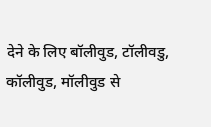देने के लिए बॉलीवुड, टॉलीवडु, कॉलीवुड, मॉलीवुड से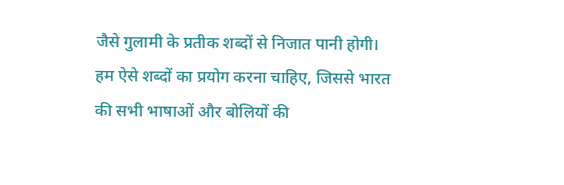जैसे गुलामी के प्रतीक शब्दों से निजात पानी होगी। हम ऐसे शब्दों का प्रयोग करना चाहिए, जिससे भारत की सभी भाषाओं और बोलियों की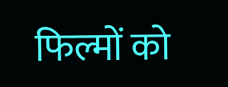फिल्मों को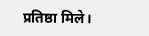प्रतिष्ठा मिले।